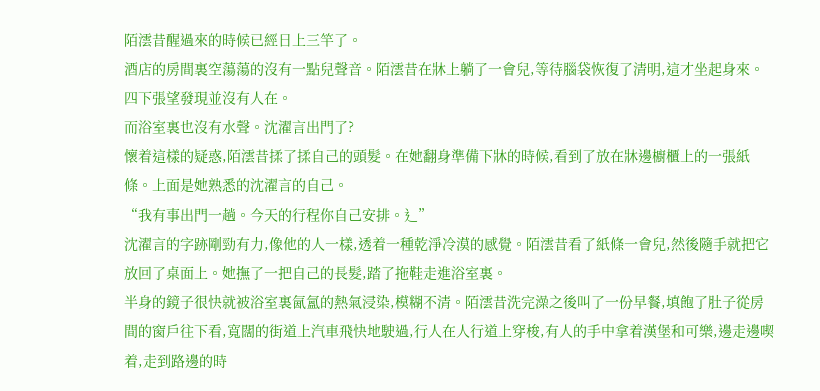陌澐昔醒過來的時候已經日上三竿了。
酒店的房間裏空蕩蕩的沒有一點兒聲音。陌澐昔在牀上躺了一會兒,等待腦袋恢復了清明,這才坐起身來。四下張望發現並沒有人在。
而浴室裏也沒有水聲。沈濯言出門了?
懷着這樣的疑惑,陌澐昔揉了揉自己的頭髮。在她翻身準備下牀的時候,看到了放在牀邊櫥櫃上的一張紙條。上面是她熟悉的沈濯言的自己。
“我有事出門一趟。今天的行程你自己安排。辶”
沈濯言的字跡剛勁有力,像他的人一樣,透着一種乾淨冷漠的感覺。陌澐昔看了紙條一會兒,然後隨手就把它放回了桌面上。她撫了一把自己的長髮,踏了拖鞋走進浴室裏。
半身的鏡子很快就被浴室裏氤氳的熱氣浸染,模糊不清。陌澐昔洗完澡之後叫了一份早餐,填飽了肚子從房間的窗戶往下看,寬闊的街道上汽車飛快地駛過,行人在人行道上穿梭,有人的手中拿着漢堡和可樂,邊走邊喫着,走到路邊的時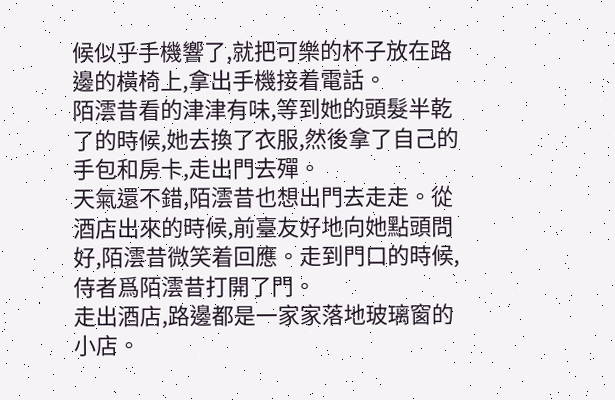候似乎手機響了,就把可樂的杯子放在路邊的橫椅上,拿出手機接着電話。
陌澐昔看的津津有味,等到她的頭髮半乾了的時候,她去換了衣服,然後拿了自己的手包和房卡,走出門去殫。
天氣還不錯,陌澐昔也想出門去走走。從酒店出來的時候,前臺友好地向她點頭問好,陌澐昔微笑着回應。走到門口的時候,侍者爲陌澐昔打開了門。
走出酒店,路邊都是一家家落地玻璃窗的小店。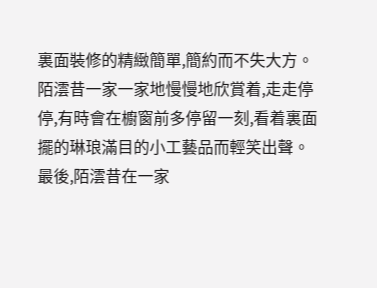裏面裝修的精緻簡單,簡約而不失大方。陌澐昔一家一家地慢慢地欣賞着,走走停停,有時會在櫥窗前多停留一刻,看着裏面擺的琳琅滿目的小工藝品而輕笑出聲。
最後,陌澐昔在一家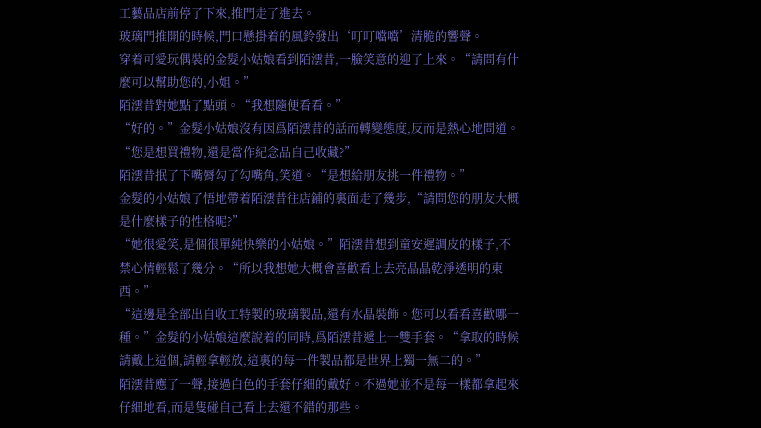工藝品店前停了下來,推門走了進去。
玻璃門推開的時候,門口懸掛着的風鈴發出‘叮叮噹噹’清脆的響聲。
穿着可愛玩偶裝的金髮小姑娘看到陌澐昔,一臉笑意的迎了上來。“請問有什麼可以幫助您的,小姐。”
陌澐昔對她點了點頭。“我想隨便看看。”
“好的。”金髮小姑娘沒有因爲陌澐昔的話而轉變態度,反而是熱心地問道。“您是想買禮物,還是當作紀念品自己收藏?”
陌澐昔抿了下嘴脣勾了勾嘴角,笑道。“是想給朋友挑一件禮物。”
金髮的小姑娘了悟地帶着陌澐昔往店鋪的裏面走了幾步,“請問您的朋友大概是什麼樣子的性格呢?”
“她很愛笑,是個很單純快樂的小姑娘。”陌澐昔想到童安遲調皮的樣子,不禁心情輕鬆了幾分。“所以我想她大概會喜歡看上去亮晶晶乾淨透明的東西。”
“這邊是全部出自收工特製的玻璃製品,還有水晶裝飾。您可以看看喜歡哪一種。”金髮的小姑娘這麼說着的同時,爲陌澐昔遞上一雙手套。“拿取的時候請戴上這個,請輕拿輕放,這裏的每一件製品都是世界上獨一無二的。”
陌澐昔應了一聲,接過白色的手套仔細的戴好。不過她並不是每一樣都拿起來仔細地看,而是隻碰自己看上去還不錯的那些。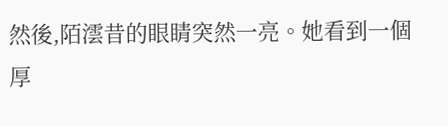然後,陌澐昔的眼睛突然一亮。她看到一個厚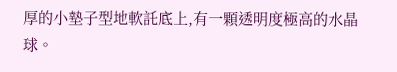厚的小墊子型地軟託底上,有一顆透明度極高的水晶球。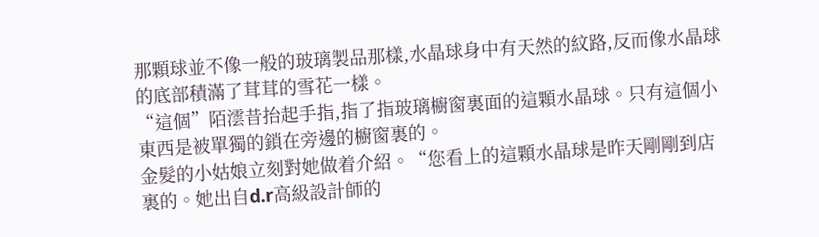那顆球並不像一般的玻璃製品那樣,水晶球身中有天然的紋路,反而像水晶球的底部積滿了茸茸的雪花一樣。
“這個”陌澐昔抬起手指,指了指玻璃櫥窗裏面的這顆水晶球。只有這個小東西是被單獨的鎖在旁邊的櫥窗裏的。
金髮的小姑娘立刻對她做着介紹。“您看上的這顆水晶球是昨天剛剛到店裏的。她出自d.r高級設計師的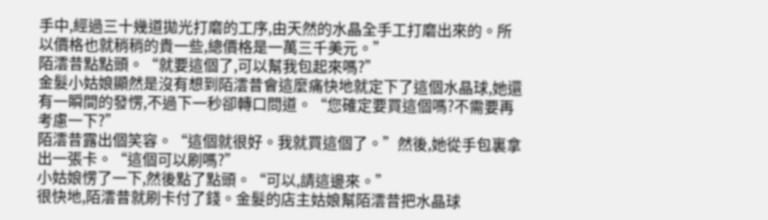手中,經過三十幾道拋光打磨的工序,由天然的水晶全手工打磨出來的。所以價格也就稍稍的貴一些,總價格是一萬三千美元。”
陌澐昔點點頭。“就要這個了,可以幫我包起來嗎?”
金髮小姑娘顯然是沒有想到陌澐昔會這麼痛快地就定下了這個水晶球,她還有一瞬間的發愣,不過下一秒卻轉口問道。“您確定要買這個嗎?不需要再考慮一下?”
陌澐昔露出個笑容。“這個就很好。我就買這個了。”然後,她從手包裏拿出一張卡。“這個可以刷嗎?”
小姑娘愣了一下,然後點了點頭。“可以,請這邊來。”
很快地,陌澐昔就刷卡付了錢。金髮的店主姑娘幫陌澐昔把水晶球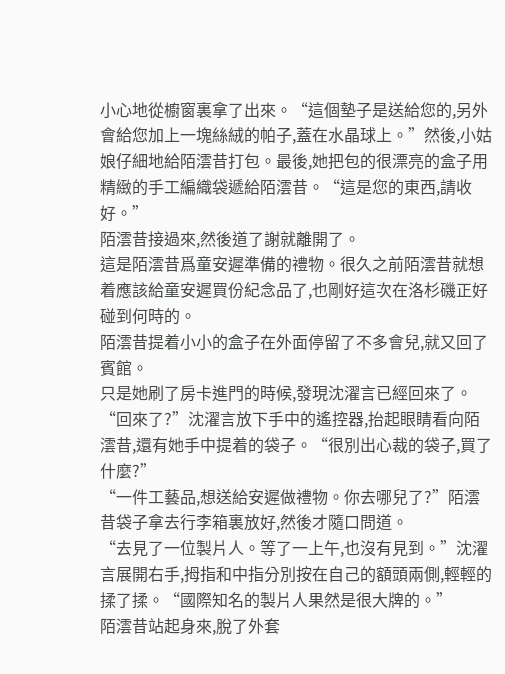小心地從櫥窗裏拿了出來。“這個墊子是送給您的,另外會給您加上一塊絲絨的帕子,蓋在水晶球上。”然後,小姑娘仔細地給陌澐昔打包。最後,她把包的很漂亮的盒子用精緻的手工編織袋遞給陌澐昔。“這是您的東西,請收好。”
陌澐昔接過來,然後道了謝就離開了。
這是陌澐昔爲童安遲準備的禮物。很久之前陌澐昔就想着應該給童安遲買份紀念品了,也剛好這次在洛杉磯正好碰到何時的。
陌澐昔提着小小的盒子在外面停留了不多會兒,就又回了賓館。
只是她刷了房卡進門的時候,發現沈濯言已經回來了。
“回來了?”沈濯言放下手中的遙控器,抬起眼睛看向陌澐昔,還有她手中提着的袋子。“很別出心裁的袋子,買了什麼?”
“一件工藝品,想送給安遲做禮物。你去哪兒了?”陌澐昔袋子拿去行李箱裏放好,然後才隨口問道。
“去見了一位製片人。等了一上午,也沒有見到。”沈濯言展開右手,拇指和中指分別按在自己的額頭兩側,輕輕的揉了揉。“國際知名的製片人果然是很大牌的。”
陌澐昔站起身來,脫了外套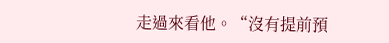走過來看他。“沒有提前預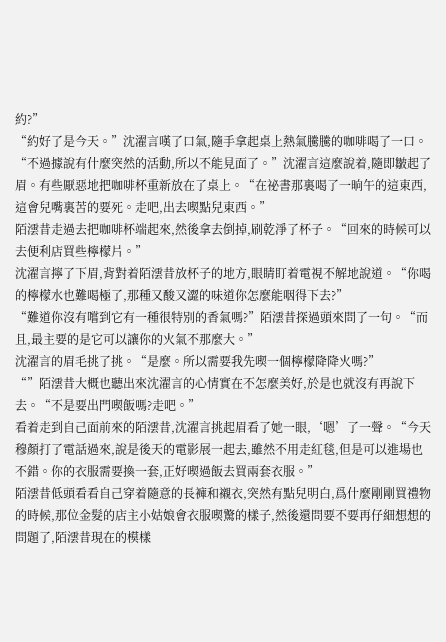約?”
“約好了是今天。”沈濯言嘆了口氣,隨手拿起桌上熱氣騰騰的咖啡喝了一口。“不過據說有什麼突然的活動,所以不能見面了。”沈濯言這麼說着,隨即皺起了眉。有些厭惡地把咖啡杯重新放在了桌上。“在祕書那裏喝了一晌午的這東西,這會兒嘴裏苦的要死。走吧,出去喫點兒東西。”
陌澐昔走過去把咖啡杯端起來,然後拿去倒掉,刷乾淨了杯子。“回來的時候可以去便利店買些檸檬片。”
沈濯言擰了下眉,背對着陌澐昔放杯子的地方,眼睛盯着電視不解地說道。“你喝的檸檬水也難喝極了,那種又酸又澀的味道你怎麼能咽得下去?”
“難道你沒有嚐到它有一種很特別的香氣嗎?”陌澐昔探過頭來問了一句。“而且,最主要的是它可以讓你的火氣不那麼大。”
沈濯言的眉毛挑了挑。“是麼。所以需要我先喫一個檸檬降降火嗎?”
“”陌澐昔大概也聽出來沈濯言的心情實在不怎麼美好,於是也就沒有再說下去。“不是要出門喫飯嗎?走吧。”
看着走到自己面前來的陌澐昔,沈濯言挑起眉看了她一眼,‘嗯’了一聲。“今天穆顏打了電話過來,說是後天的電影展一起去,雖然不用走紅毯,但是可以進場也不錯。你的衣服需要換一套,正好喫過飯去買兩套衣服。”
陌澐昔低頭看看自己穿着隨意的長褲和襯衣,突然有點兒明白,爲什麼剛剛買禮物的時候,那位金髮的店主小姑娘會衣服喫驚的樣子,然後還問要不要再仔細想想的問題了,陌澐昔現在的模樣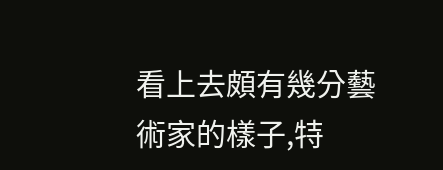看上去頗有幾分藝術家的樣子,特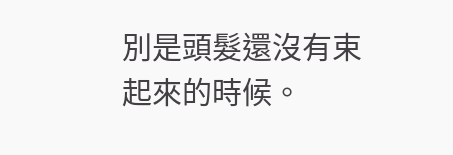別是頭髮還沒有束起來的時候。